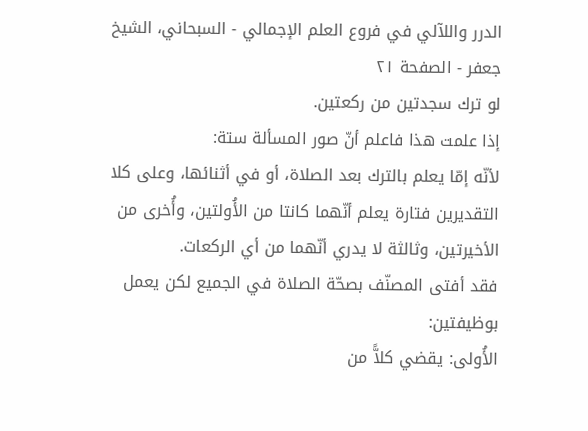الدرر واللآلي في فروع العلم الإجمالي - السبحاني، الشيخ جعفر - الصفحة ٢١
لو ترك سجدتين من ركعتين.
إذا علمت هذا فاعلم أنّ صور المسألة ستة:
لأنّه إمّا يعلم بالترك بعد الصلاة، أو في أثنائها، وعلى كلا التقديرين فتارة يعلم أنّهما كانتا من الأُولتين، وأُخرى من الأخيرتين، وثالثة لا يدري أنّهما من أي الركعات.
فقد أفتى المصنّف بصحّة الصلاة في الجميع لكن يعمل بوظيفتين:
الأُولى: يقضي كلاًّ من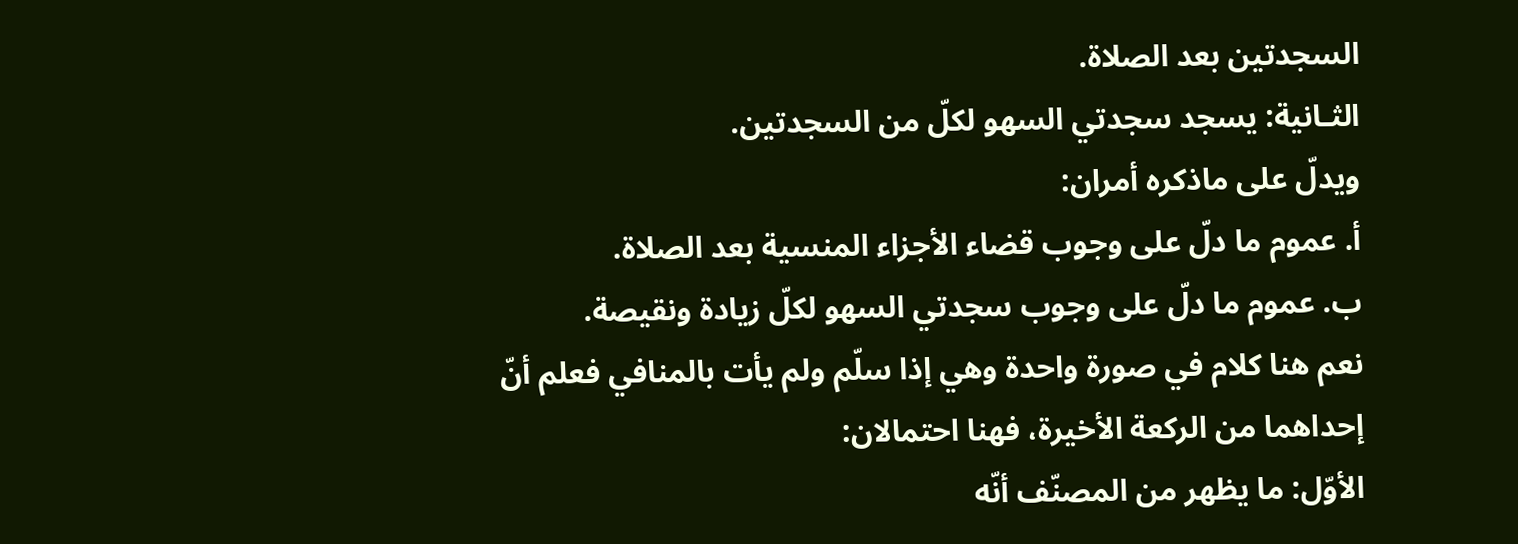السجدتين بعد الصلاة.
الثـانية: يسجد سجدتي السهو لكلّ من السجدتين.
ويدلّ على ماذكره أمران:
أ. عموم ما دلّ على وجوب قضاء الأجزاء المنسية بعد الصلاة.
ب. عموم ما دلّ على وجوب سجدتي السهو لكلّ زيادة ونقيصة.
نعم هنا كلام في صورة واحدة وهي إذا سلّم ولم يأت بالمنافي فعلم أنّ إحداهما من الركعة الأخيرة، فهنا احتمالان:
الأوّل: ما يظهر من المصنّف أنّه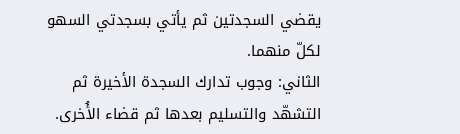يقضي السجدتين ثم يأتي بسجدتي السهو لكلّ منهما.
الثاني: وجوب تدارك السجدة الأخيرة ثم التشهّد والتسليم بعدها ثم قضاء الأُخرى.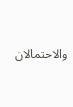والاحتمالان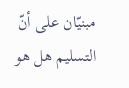مبنيّان على أنّ التسليم هل هو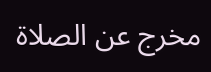مخرج عن الصلاة